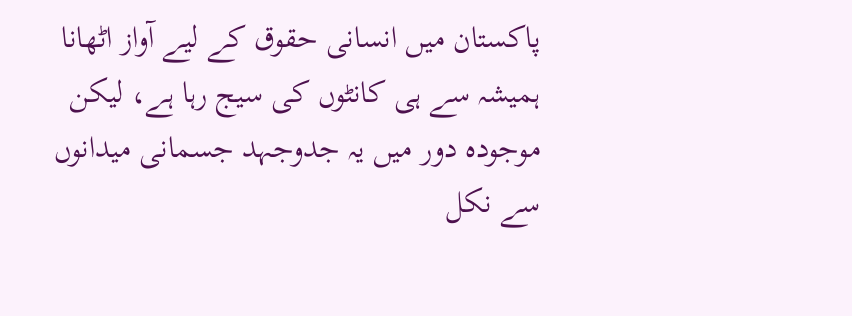پاکستان میں انسانی حقوق کے لیے آواز اٹھانا ہمیشہ سے ہی کانٹوں کی سیج رہا ہے، لیکن موجودہ دور میں یہ جدوجہد جسمانی میدانوں سے نکل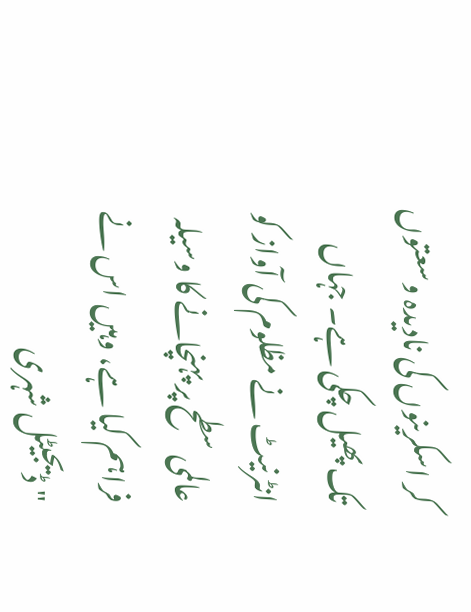کر اسکرینوں کی نادیدہ وسعتوں تک پھیل چکی ہے۔ جہاں انٹرنیٹ نے مظلوم کی آواز کو عالمی سطح پر پہنچانے کا وسیلہ فراہم کیا ہے، وہیں اس نے "ڈیجیٹل شہری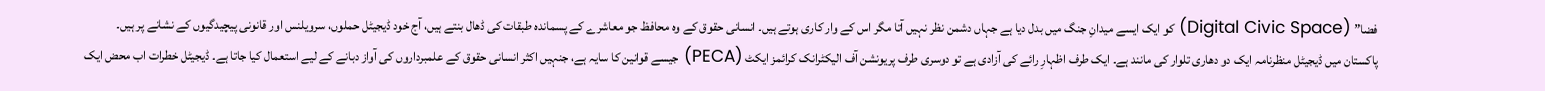فضا” (Digital Civic Space) کو ایک ایسے میدانِ جنگ میں بدل دیا ہے جہاں دشمن نظر نہیں آتا مگر اس کے وار کاری ہوتے ہیں۔ انسانی حقوق کے وہ محافظ جو معاشرے کے پسماندہ طبقات کی ڈھال بنتے ہیں، آج خود ڈیجیٹل حملوں، سرویلنس اور قانونی پیچیدگیوں کے نشانے پر ہیں۔
پاکستان میں ڈیجیٹل منظرنامہ ایک دو دھاری تلوار کی مانند ہے۔ ایک طرف اظہارِ رائے کی آزادی ہے تو دوسری طرف پریونشن آف الیکٹرانک کرائمز ایکٹ (PECA) جیسے قوانین کا سایہ ہے، جنہیں اکثر انسانی حقوق کے علمبرداروں کی آواز دبانے کے لیے استعمال کیا جاتا ہے۔ ڈیجیٹل خطرات اب محض ایک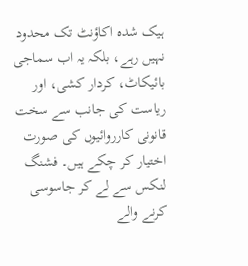ہیک شدہ اکاؤنٹ تک محدود نہیں رہے، بلکہ یہ اب سماجی بائیکاٹ، کردار کشی، اور ریاست کی جانب سے سخت قانونی کارروائیوں کی صورت اختیار کر چکے ہیں۔ فشنگ لنکس سے لے کر جاسوسی کرنے والے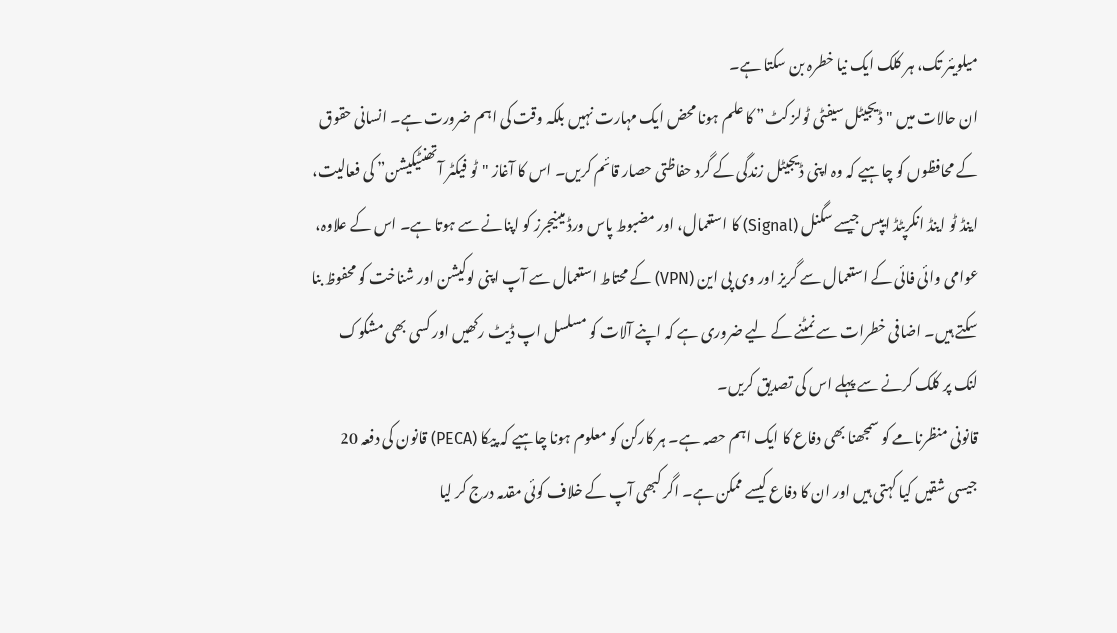میلویئر تک، ہر کلک ایک نیا خطرہ بن سکتا ہے۔
ان حالات میں "ڈیجیٹل سیفٹی ٹولز کٹ” کا علم ہونا محض ایک مہارت نہیں بلکہ وقت کی اہم ضرورت ہے۔ انسانی حقوق کے محافظوں کو چاہیے کہ وہ اپنی ڈیجیٹل زندگی کے گرد حفاظتی حصار قائم کریں۔ اس کا آغاز "ٹو فیکٹر آتھنٹیکیشن” کی فعالیت، اینڈ ٹو اینڈ انکرپٹڈ ایپس جیسے سگنل (Signal) کا استعمال، اور مضبوط پاس ورڈ مینیجرز کو اپنانے سے ہوتا ہے۔ اس کے علاوہ، عوامی وائی فائی کے استعمال سے گریز اور وی پی این (VPN) کے محتاط استعمال سے آپ اپنی لوکیشن اور شناخت کو محفوظ بنا سکتے ہیں۔ اضافی خطرات سے نمٹنے کے لیے ضروری ہے کہ اپنے آلات کو مسلسل اپ ڈیٹ رکھیں اور کسی بھی مشکوک لنک پر کلک کرنے سے پہلے اس کی تصدیق کریں۔
قانونی منظرنامے کو سمجھنا بھی دفاع کا ایک اہم حصہ ہے۔ ہر کارکن کو معلوم ہونا چاہیے کہ پیکا (PECA) قانون کی دفعہ 20 جیسی شقیں کیا کہتی ہیں اور ان کا دفاع کیسے ممکن ہے۔ اگر کبھی آپ کے خلاف کوئی مقدمہ درج کر لیا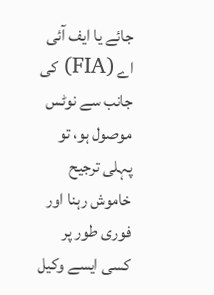جائے یا ایف آئی اے (FIA) کی جانب سے نوٹس موصول ہو، تو پہلی ترجیح خاموش رہنا اور فوری طور پر کسی ایسے وکیل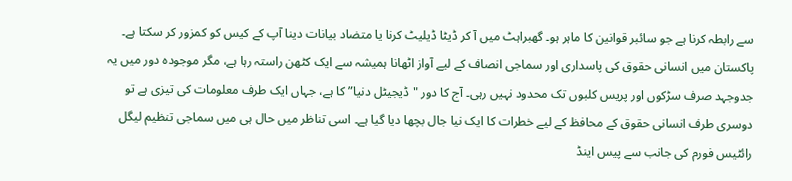سے رابطہ کرنا ہے جو سائبر قوانین کا ماہر ہو۔ گھبراہٹ میں آ کر ڈیٹا ڈیلیٹ کرنا یا متضاد بیانات دینا آپ کے کیس کو کمزور کر سکتا ہے۔
پاکستان میں انسانی حقوق کی پاسداری اور سماجی انصاف کے لیے آواز اٹھانا ہمیشہ سے ایک کٹھن راستہ رہا ہے، مگر موجودہ دور میں یہ جدوجہد صرف سڑکوں اور پریس کلبوں تک محدود نہیں رہی۔ آج کا دور "ڈیجیٹل دنیا” کا ہے، جہاں ایک طرف معلومات کی تیزی ہے تو دوسری طرف انسانی حقوق کے محافظ کے لیے خطرات کا ایک نیا جال بچھا دیا گیا ہے۔ اسی تناظر میں حال ہی میں سماجی تنظیم لیگل رائٹیس فورم کی جانب سے پیس اینڈ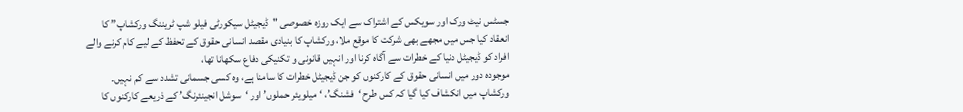جسٹس نیٹ ورک اور سویکس کے اشتراک سے ایک روزہ خصوصی "ڈیجیٹل سیکورٹی فیلو شپ ٹریننگ ورکشاپ” کا انعقاد کیا جس میں مجھے بھی شرکت کا موقع ملا، ورکشاپ کا بنیادی مقصد انسانی حقوق کے تحفظ کے لیے کام کرنے والے افراد کو ڈیجیٹل دنیا کے خطرات سے آگاہ کرنا اور انہیں قانونی و تکنیکی دفاع سکھانا تھا،
موجودہ دور میں انسانی حقوق کے کارکنوں کو جن ڈیجیٹل خطرات کا سامنا ہے، وہ کسی جسمانی تشدد سے کم نہیں۔ ورکشاپ میں انکشاف کیا گیا کہ کس طرح ‘فشنگ’، ‘میلویئر حملوں’ اور ‘سوشل انجینئرنگ’ کے ذریعے کارکنوں کا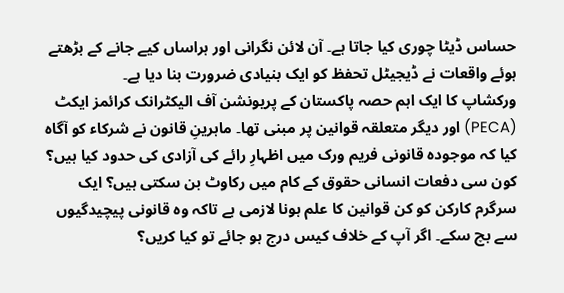حساس ڈیٹا چوری کیا جاتا ہے۔ آن لائن نگرانی اور ہراساں کیے جانے کے بڑھتے ہوئے واقعات نے ڈیجیٹل تحفظ کو ایک بنیادی ضرورت بنا دیا ہے۔
ورکشاپ کا ایک اہم حصہ پاکستان کے پریونشن آف الیکٹرانک کرائمز ایکٹ (PECA) اور دیگر متعلقہ قوانین پر مبنی تھا۔ ماہرینِ قانون نے شرکاء کو آگاہ کیا کہ موجودہ قانونی فریم ورک میں اظہارِ رائے کی آزادی کی حدود کیا ہیں؟ کون سی دفعات انسانی حقوق کے کام میں رکاوٹ بن سکتی ہیں؟ ایک سرگرم کارکن کو کن قوانین کا علم ہونا لازمی ہے تاکہ وہ قانونی پیچیدگیوں سے بچ سکے۔ اگر آپ کے خلاف کیس درج ہو جائے تو کیا کریں؟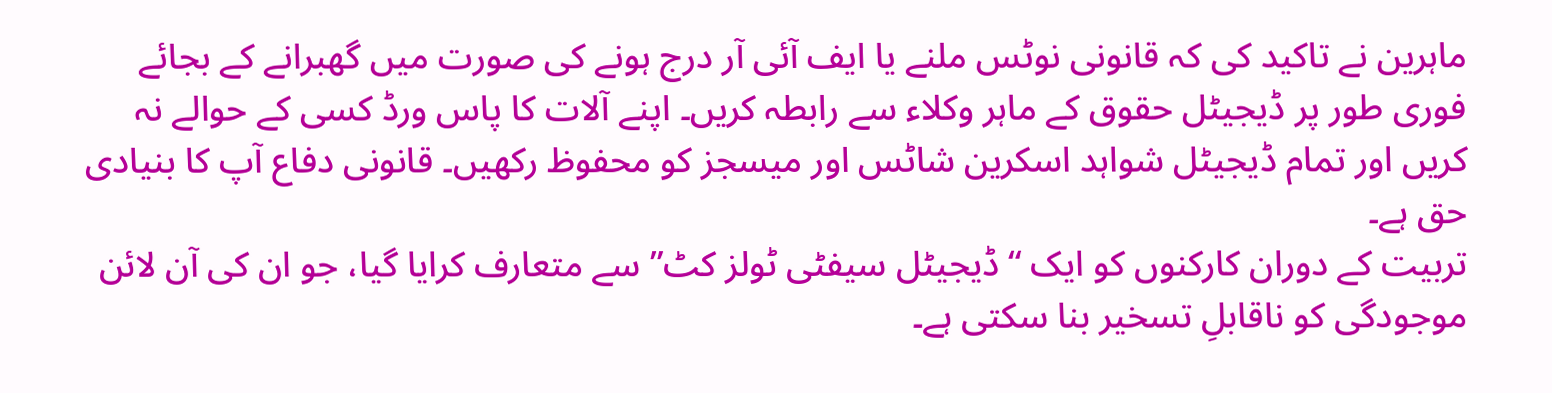ماہرین نے تاکید کی کہ قانونی نوٹس ملنے یا ایف آئی آر درج ہونے کی صورت میں گھبرانے کے بجائے فوری طور پر ڈیجیٹل حقوق کے ماہر وکلاء سے رابطہ کریں۔ اپنے آلات کا پاس ورڈ کسی کے حوالے نہ کریں اور تمام ڈیجیٹل شواہد اسکرین شاٹس اور میسجز کو محفوظ رکھیں۔ قانونی دفاع آپ کا بنیادی حق ہے۔
تربیت کے دوران کارکنوں کو ایک “ڈیجیٹل سیفٹی ٹولز کٹ” سے متعارف کرایا گیا، جو ان کی آن لائن موجودگی کو ناقابلِ تسخیر بنا سکتی ہے۔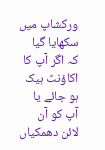ورکشاپ میں سکھایا گیا کہ اگر آپ کا اکاؤنٹ ہیک ہو جائے یا آپ کو آن لائن دھمکیاں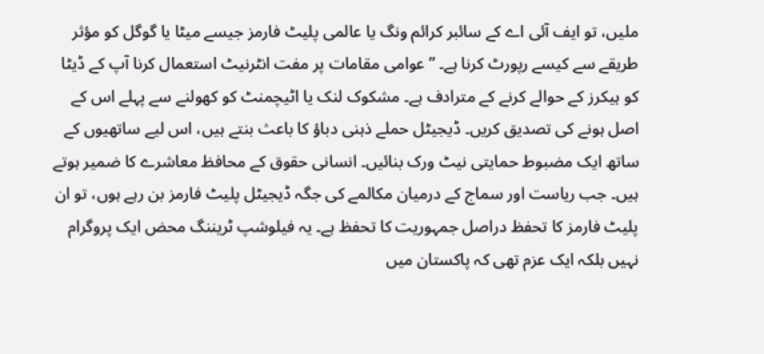ملیں، تو ایف آئی اے کے سائبر کرائم ونگ یا عالمی پلیٹ فارمز جیسے میٹا یا گوگل کو مؤثر طریقے سے کیسے رپورٹ کرنا ہے۔ ” عوامی مقامات پر مفت انٹرنیٹ استعمال کرنا آپ کے ڈیٹا کو ہیکرز کے حوالے کرنے کے مترادف ہے۔ مشکوک لنک یا اٹیچمنٹ کو کھولنے سے پہلے اس کے اصل ہونے کی تصدیق کریں۔ ڈیجیٹل حملے ذہنی دباؤ کا باعث بنتے ہیں، اس لیے ساتھیوں کے ساتھ ایک مضبوط حمایتی نیٹ ورک بنائیں۔ انسانی حقوق کے محافظ معاشرے کا ضمیر ہوتے ہیں۔ جب ریاست اور سماج کے درمیان مکالمے کی جگہ ڈیجیٹل پلیٹ فارمز بن رہے ہوں، تو ان پلیٹ فارمز کا تحفظ دراصل جمہوریت کا تحفظ ہے۔ یہ فیلوشپ ٹریننگ محض ایک پروگرام نہیں بلکہ ایک عزم تھی کہ پاکستان میں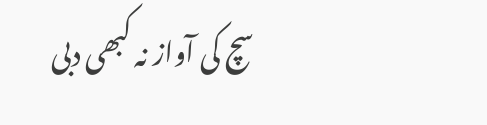سچ کی آواز نہ کبھی دبی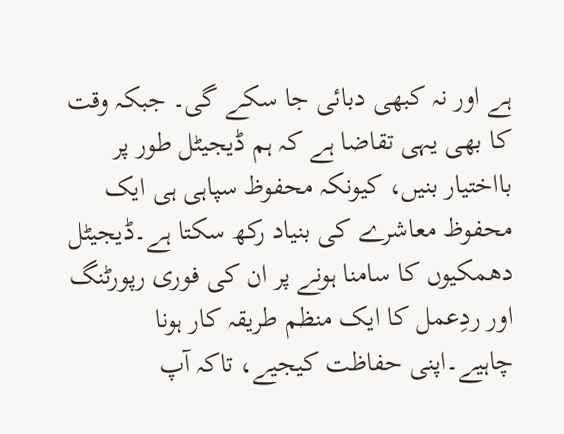ہے اور نہ کبھی دبائی جا سکے گی۔ جبکہ وقت کا بھی یہی تقاضا ہے کہ ہم ڈیجیٹل طور پر بااختیار بنیں، کیونکہ محفوظ سپاہی ہی ایک محفوظ معاشرے کی بنیاد رکھ سکتا ہے۔ڈیجیٹل دھمکیوں کا سامنا ہونے پر ان کی فوری رپورٹنگ اور ردِعمل کا ایک منظم طریقہ کار ہونا چاہیے۔اپنی حفاظت کیجیے، تاکہ آپ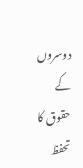دوسروں کے حقوق کا تحفظ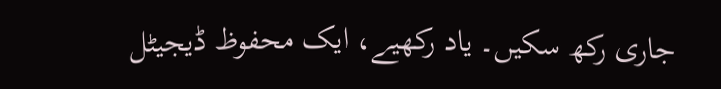جاری رکھ سکیں۔ یاد رکھیے، ایک محفوظ ڈیجیٹل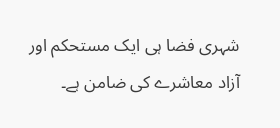شہری فضا ہی ایک مستحکم اور آزاد معاشرے کی ضامن ہے۔